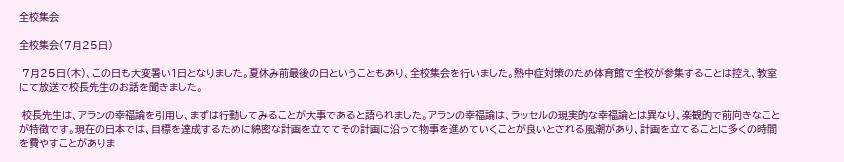全校集会

全校集会(7月25日)

 7月25日(木)、この日も大変暑い1日となりました。夏休み前最後の日ということもあり、全校集会を行いました。熱中症対策のため体育館で全校が参集することは控え、教室にて放送で校長先生のお話を聞きました。

 校長先生は、アランの幸福論を引用し、まずは行動してみることが大事であると語られました。アランの幸福論は、ラッセルの現実的な幸福論とは異なり、楽観的で前向きなことが特徴です。現在の日本では、目標を達成するために綿密な計画を立ててその計画に沿って物事を進めていくことが良いとされる風潮があり、計画を立てることに多くの時間を費やすことがありま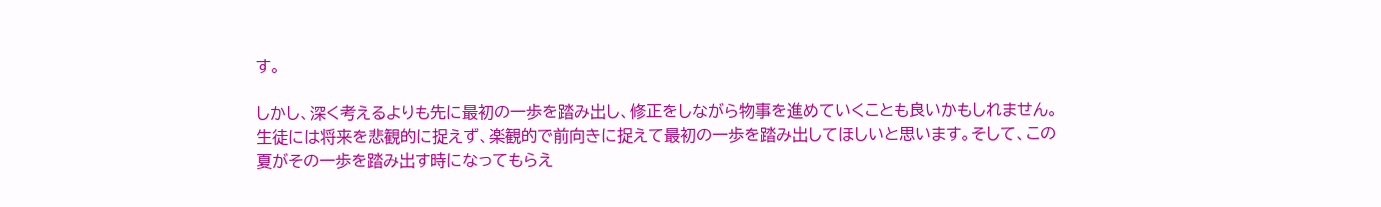す。

しかし、深く考えるよりも先に最初の一歩を踏み出し、修正をしながら物事を進めていくことも良いかもしれません。生徒には将来を悲観的に捉えず、楽観的で前向きに捉えて最初の一歩を踏み出してほしいと思います。そして、この夏がその一歩を踏み出す時になってもらえ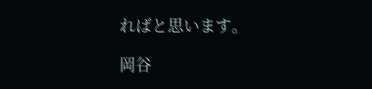ればと思います。

岡谷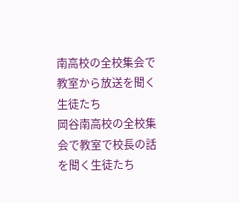南高校の全校集会で教室から放送を聞く生徒たち
岡谷南高校の全校集会で教室で校長の話を聞く生徒たち